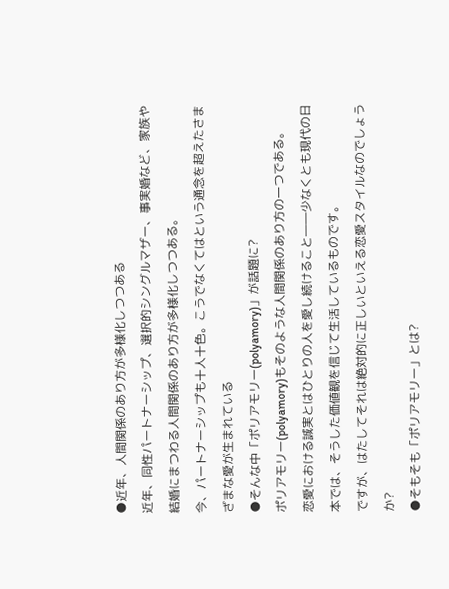●近年、人間関係のあり方が多様化しつつある
近年、同性パートナーシップ、選択的シングルマザー、事実婚など、家族や結婚にまつわる人間関係のあり方が多様化しつつある。
今、パートナーシップも十人十色。こうでなくてはという通念を超えたさまざまな愛が生まれている
●そんな中「ポリアモリー(polyamory)」が話題に?
ポリアモリー(polyamory)もそのような人間関係のあり方の一つである。
恋愛における誠実とはひとりの人を愛し続けること――少なくとも現代の日本では、そうした価値観を信じて生活しているものです。
ですが、はたしてそれは絶対的に正しいといえる恋愛スタイルなのでしょうか?
●そもそも「ポリアモリー」とは?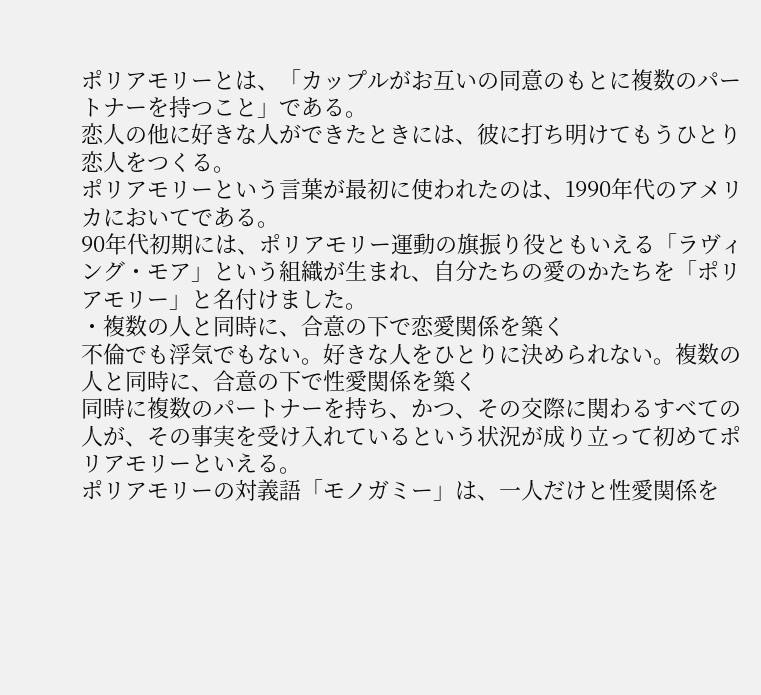ポリアモリーとは、「カップルがお互いの同意のもとに複数のパートナーを持つこと」である。
恋人の他に好きな人ができたときには、彼に打ち明けてもうひとり恋人をつくる。
ポリアモリーという言葉が最初に使われたのは、1990年代のアメリカにおいてである。
90年代初期には、ポリアモリー運動の旗振り役ともいえる「ラヴィング・モア」という組織が生まれ、自分たちの愛のかたちを「ポリアモリー」と名付けました。
・複数の人と同時に、合意の下で恋愛関係を築く
不倫でも浮気でもない。好きな人をひとりに決められない。複数の人と同時に、合意の下で性愛関係を築く
同時に複数のパートナーを持ち、かつ、その交際に関わるすべての人が、その事実を受け入れているという状況が成り立って初めてポリアモリーといえる。
ポリアモリーの対義語「モノガミー」は、一人だけと性愛関係を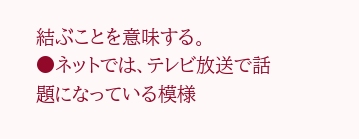結ぶことを意味する。
●ネットでは、テレビ放送で話題になっている模様